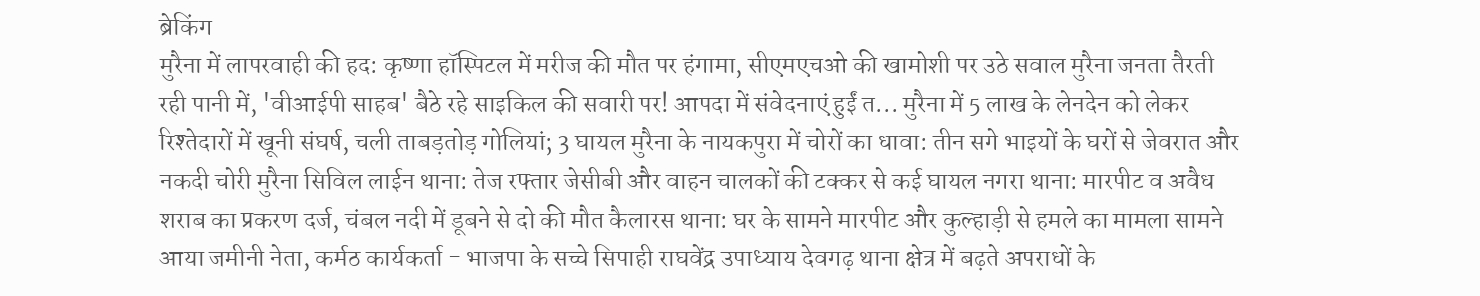ब्रेकिंग
मुरैना में लापरवाही की हद: कृष्णा हॉस्पिटल में मरीज की मौत पर हंगामा, सीएमएचओ की खामोशी पर उठे सवाल मुरैना जनता तैरती रही पानी में, 'वीआईपी साहब' बैठे रहे साइकिल की सवारी पर! आपदा में संवेदनाएं हुईं त... मुरैना में 5 लाख के लेनदेन को लेकर रिश्तेदारों में खूनी संघर्ष, चली ताबड़तोड़ गोलियां; 3 घायल मुरैना के नायकपुरा में चोरों का धावा: तीन सगे भाइयों के घरों से जेवरात और नकदी चोरी मुरैना सिविल लाईन थाना: तेज रफ्तार जेसीबी और वाहन चालकों की टक्कर से कई घायल नगरा थाना: मारपीट व अवैध शराब का प्रकरण दर्ज, चंबल नदी में डूबने से दो की मौत कैलारस थाना: घर के सामने मारपीट और कुल्हाड़ी से हमले का मामला सामने आया जमीनी नेता, कर्मठ कार्यकर्ता - भाजपा के सच्चे सिपाही राघवेंद्र उपाध्याय देवगढ़ थाना क्षेत्र में बढ़ते अपराधों के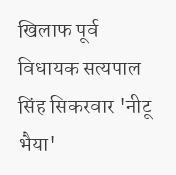खिलाफ पूर्व विधायक सत्यपाल सिंह सिकरवार 'नीटू भैया'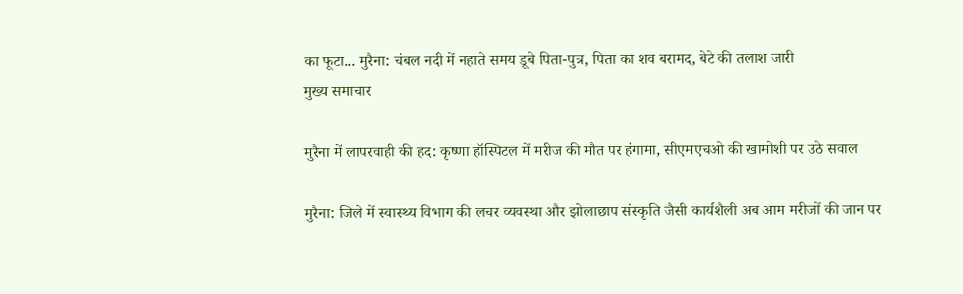का फूटा... मुरैना: चंबल नदी में नहाते समय डूबे पिता-पुत्र, पिता का शव बरामद, बेटे की तलाश जारी
मुख्य समाचार

मुरैना में लापरवाही की हद: कृष्णा हॉस्पिटल में मरीज की मौत पर हंगामा, सीएमएचओ की खामोशी पर उठे सवाल

मुरैना: जिले में स्वास्थ्य विभाग की लचर व्यवस्था और झोलाछाप संस्कृति जैसी कार्यशैली अब आम मरीजों की जान पर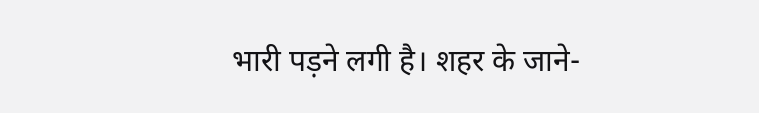भारी पड़ने लगी है। शहर के जाने-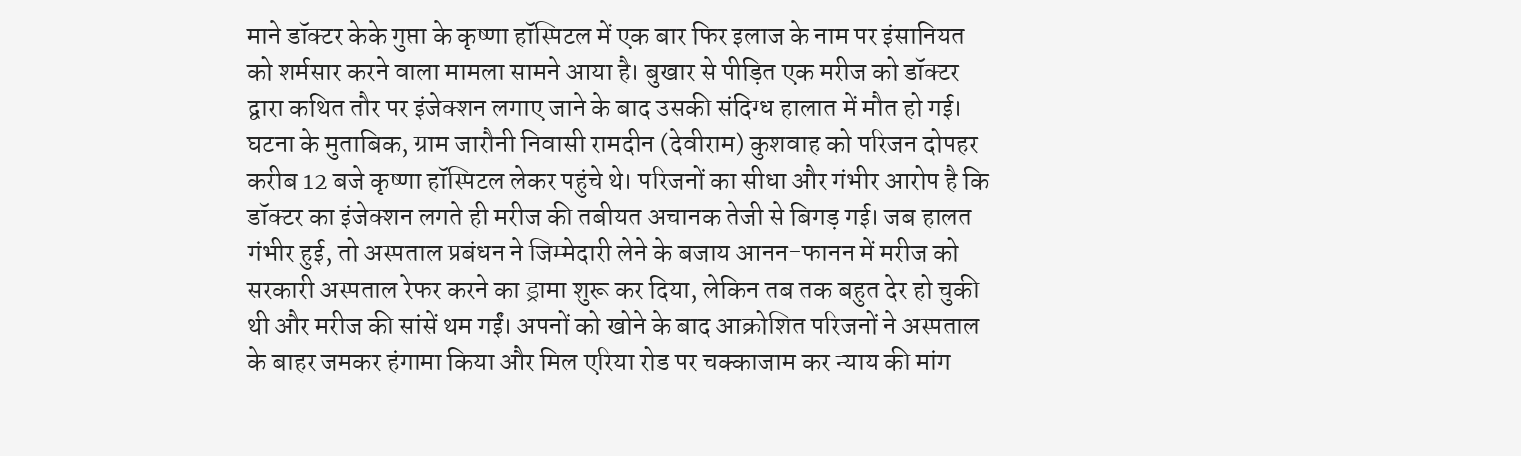माने डॉक्टर केके गुप्ता के कृष्णा हॉस्पिटल में एक बार फिर इलाज के नाम पर इंसानियत को शर्मसार करने वाला मामला सामने आया है। बुखार से पीड़ित एक मरीज को डॉक्टर द्वारा कथित तौर पर इंजेक्शन लगाए जाने के बाद उसकी संदिग्ध हालात में मौत हो गई। घटना के मुताबिक, ग्राम जारौनी निवासी रामदीन (देवीराम) कुशवाह को परिजन दोपहर करीब 12 बजे कृष्णा हॉस्पिटल लेकर पहुंचे थे। परिजनों का सीधा और गंभीर आरोप है कि डॉक्टर का इंजेक्शन लगते ही मरीज की तबीयत अचानक तेजी से बिगड़ गई। जब हालत गंभीर हुई, तो अस्पताल प्रबंधन ने जिम्मेदारी लेने के बजाय आनन-फानन में मरीज को सरकारी अस्पताल रेफर करने का ड्रामा शुरू कर दिया, लेकिन तब तक बहुत देर हो चुकी थी और मरीज की सांसें थम गईं। अपनों को खोने के बाद आक्रोशित परिजनों ने अस्पताल के बाहर जमकर हंगामा किया और मिल एरिया रोड पर चक्काजाम कर न्याय की मांग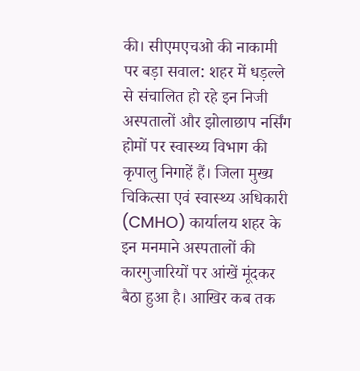की। सीएमएचओ की नाकामी पर बड़ा सवाल: शहर में धड़ल्ले से संचालित हो रहे इन निजी अस्पतालों और झोलाछाप नर्सिंग होमों पर स्वास्थ्य विभाग की कृपालु निगाहें हैं। जिला मुख्य चिकित्सा एवं स्वास्थ्य अधिकारी (CMHO) कार्यालय शहर के इन मनमाने अस्पतालों की कारगुजारियों पर आंखें मूंदकर बैठा हुआ है। आखिर कब तक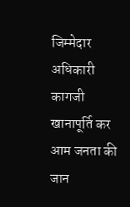जिम्मेदार अधिकारी कागजी खानापूर्ति कर आम जनता की जान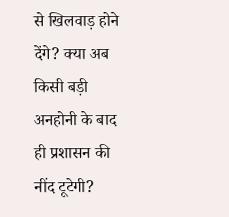से खिलवाड़ होने देंगे? क्या अब किसी बड़ी अनहोनी के बाद ही प्रशासन की नींद टूटेगी?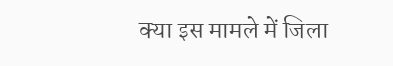क्या इस मामले में जिला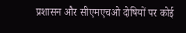प्रशासन और सीएमएचओ दोषियों पर कोई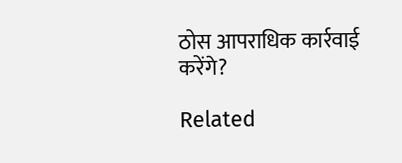ठोस आपराधिक कार्रवाई करेंगे?

Related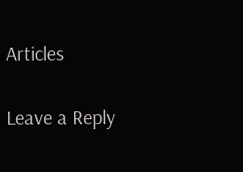Articles

Leave a Reply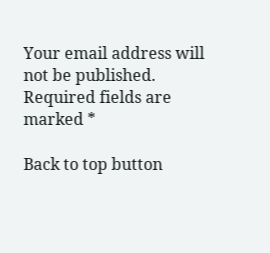Your email address will not be published. Required fields are marked *

Back to top button